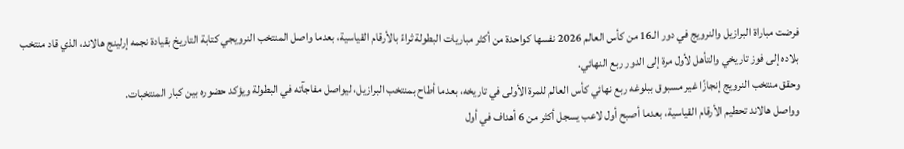فرضت مباراة البرازيل والنرويج في دور الـ16 من كأس العالم 2026 نفسها كواحدة من أكثر مباريات البطولة ثراءً بالأرقام القياسية، بعدما واصل المنتخب النرويجي كتابة التاريخ بقيادة نجمه إرلينج هالاند، الذي قاد منتخب بلاده إلى فوز تاريخي والتأهل لأول مرة إلى الدور ربع النهائي.
وحقق منتخب النرويج إنجازًا غير مسبوق ببلوغه ربع نهائي كأس العالم للمرة الأولى في تاريخه، بعدما أطاح بمنتخب البرازيل، ليواصل مفاجآته في البطولة ويؤكد حضوره بين كبار المنتخبات.
وواصل هالاند تحطيم الأرقام القياسية، بعدما أصبح أول لاعب يسجل أكثر من 6 أهداف في أول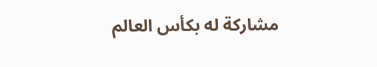مشاركة له بكأس العالم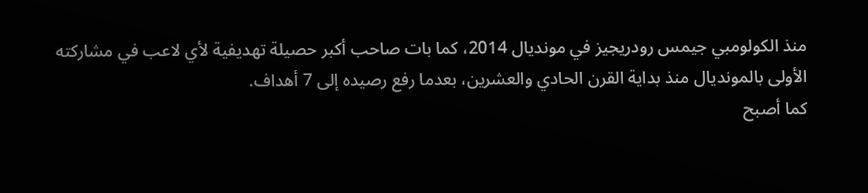منذ الكولومبي جيمس رودريجيز في مونديال 2014، كما بات صاحب أكبر حصيلة تهديفية لأي لاعب في مشاركته الأولى بالمونديال منذ بداية القرن الحادي والعشرين، بعدما رفع رصيده إلى 7 أهداف.
كما أصبح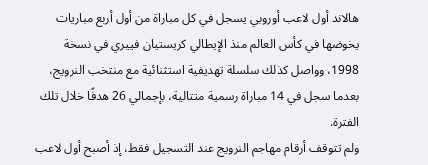هالاند أول لاعب أوروبي يسجل في كل مباراة من أول أربع مباريات يخوضها في كأس العالم منذ الإيطالي كريستيان فييري في نسخة 1998، وواصل كذلك سلسلة تهديفية استثنائية مع منتخب النرويج، بعدما سجل في 14 مباراة رسمية متتالية، بإجمالي 26 هدفًا خلال تلك الفترة.
ولم تتوقف أرقام مهاجم النرويج عند التسجيل فقط، إذ أصبح أول لاعب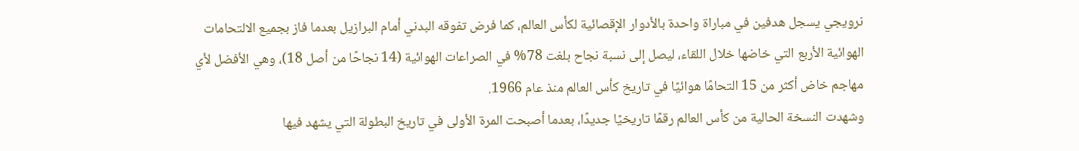نرويجي يسجل هدفين في مباراة واحدة بالأدوار الإقصائية لكأس العالم، كما فرض تفوقه البدني أمام البرازيل بعدما فاز بجميع الالتحامات الهوائية الأربع التي خاضها خلال اللقاء، ليصل إلى نسبة نجاح بلغت 78% في الصراعات الهوائية (14 نجاحًا من أصل 18)، وهي الأفضل لأي مهاجم خاض أكثر من 15 التحامًا هوائيًا في تاريخ كأس العالم منذ عام 1966.
وشهدت النسخة الحالية من كأس العالم رقمًا تاريخيًا جديدًا، بعدما أصبحت المرة الأولى في تاريخ البطولة التي يشهد فيها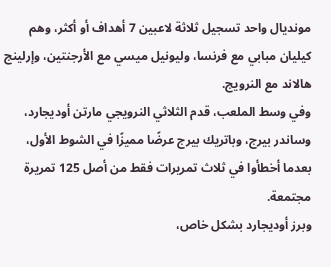مونديال واحد تسجيل ثلاثة لاعبين 7 أهداف أو أكثر، وهم كيليان مبابي مع فرنسا، وليونيل ميسي مع الأرجنتين، وإرلينج هالاند مع النرويج.
وفي وسط الملعب، قدم الثلاثي النرويجي مارتن أوديجارد، وساندر بيرج، وباتريك بيرج عرضًا مميزًا في الشوط الأول، بعدما أخطأوا في ثلاث تمريرات فقط من أصل 125 تمريرة مجتمعة.
وبرز أوديجارد بشكل خاص،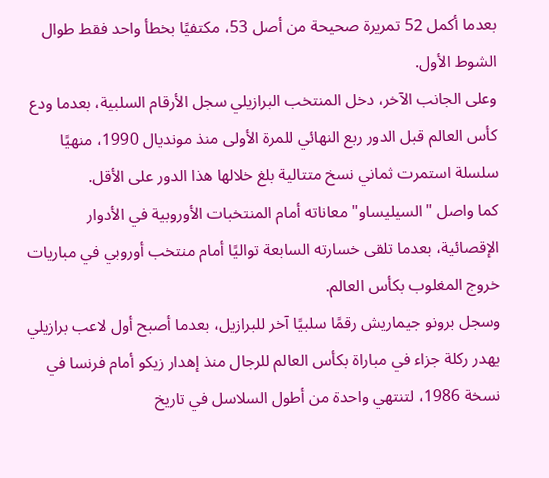بعدما أكمل 52 تمريرة صحيحة من أصل 53، مكتفيًا بخطأ واحد فقط طوال الشوط الأول.
وعلى الجانب الآخر، دخل المنتخب البرازيلي سجل الأرقام السلبية، بعدما ودع كأس العالم قبل الدور ربع النهائي للمرة الأولى منذ مونديال 1990، منهيًا سلسلة استمرت ثماني نسخ متتالية بلغ خلالها هذا الدور على الأقل.
كما واصل "السيليساو" معاناته أمام المنتخبات الأوروبية في الأدوار الإقصائية، بعدما تلقى خسارته السابعة تواليًا أمام منتخب أوروبي في مباريات خروج المغلوب بكأس العالم.
وسجل برونو جيماريش رقمًا سلبيًا آخر للبرازيل، بعدما أصبح أول لاعب برازيلي يهدر ركلة جزاء في مباراة بكأس العالم للرجال منذ إهدار زيكو أمام فرنسا في نسخة 1986، لتنتهي واحدة من أطول السلاسل في تاريخ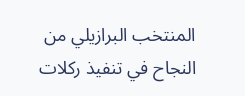المنتخب البرازيلي من النجاح في تنفيذ ركلات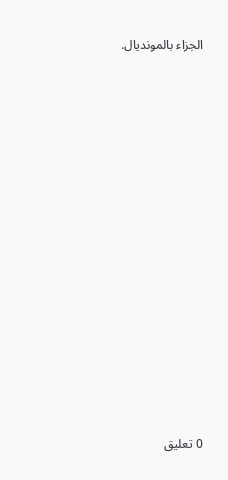الجزاء بالمونديال.

















0 تعليق